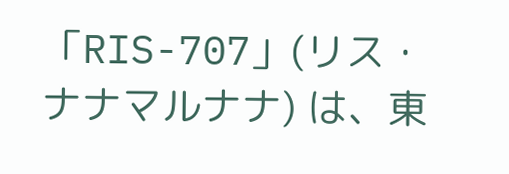「RIS-707」(リス・ナナマルナナ) は、東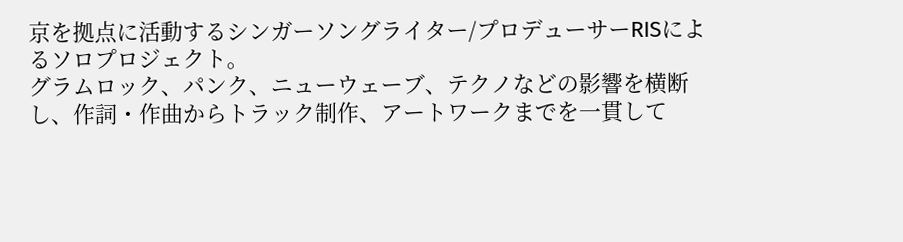京を拠点に活動するシンガーソングライター/プロデューサーRISによるソロプロジェクト。
グラムロック、パンク、ニューウェーブ、テクノなどの影響を横断し、作詞・作曲からトラック制作、アートワークまでを一貫して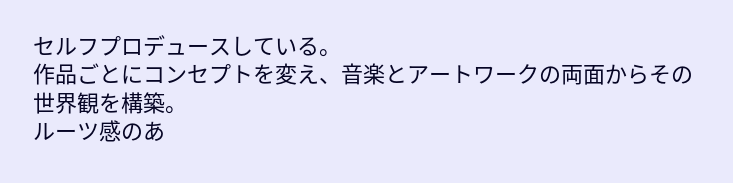セルフプロデュースしている。
作品ごとにコンセプトを変え、音楽とアートワークの両面からその世界観を構築。
ルーツ感のあ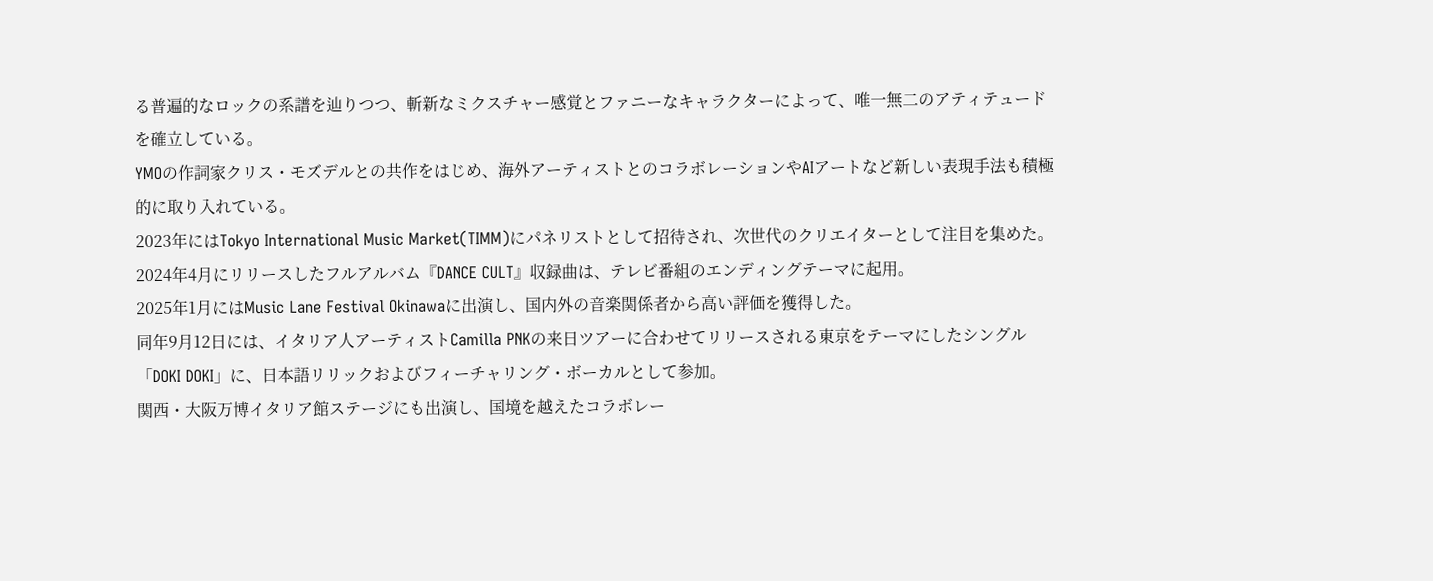る普遍的なロックの系譜を辿りつつ、斬新なミクスチャー感覚とファニーなキャラクターによって、唯一無二のアティテュードを確立している。
YMOの作詞家クリス・モズデルとの共作をはじめ、海外アーティストとのコラボレーションやAIアートなど新しい表現手法も積極的に取り入れている。
2023年にはTokyo International Music Market(TIMM)にパネリストとして招待され、次世代のクリエイターとして注目を集めた。
2024年4月にリリースしたフルアルバム『DANCE CULT』収録曲は、テレビ番組のエンディングテーマに起用。
2025年1月にはMusic Lane Festival Okinawaに出演し、国内外の音楽関係者から高い評価を獲得した。
同年9月12日には、イタリア人アーティストCamilla PNKの来日ツアーに合わせてリリースされる東京をテーマにしたシングル「DOKI DOKI」に、日本語リリックおよびフィーチャリング・ボーカルとして参加。
関西・大阪万博イタリア館ステージにも出演し、国境を越えたコラボレー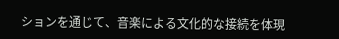ションを通じて、音楽による文化的な接続を体現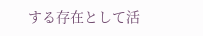する存在として活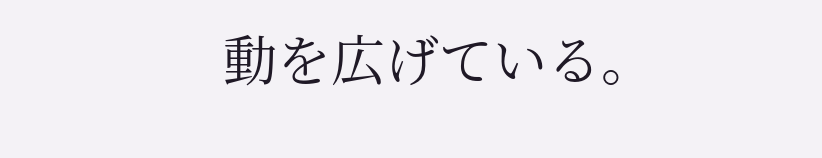動を広げている。